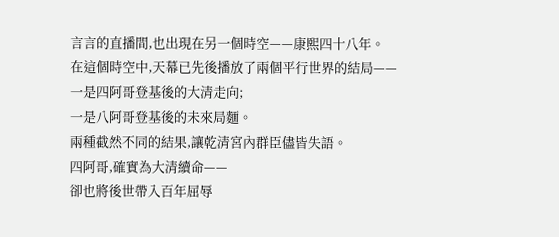言言的直播間,也出現在另一個時空——康熙四十八年。
在這個時空中,天幕已先後播放了兩個平行世界的結局——
一是四阿哥登基後的大清走向;
一是八阿哥登基後的未來局麵。
兩種截然不同的結果,讓乾清宮內群臣儘皆失語。
四阿哥,確實為大清續命——
卻也將後世帶入百年屈辱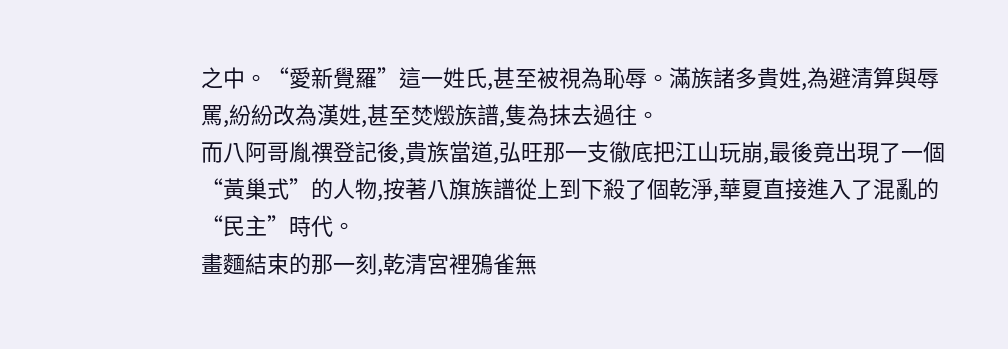之中。“愛新覺羅”這一姓氏,甚至被視為恥辱。滿族諸多貴姓,為避清算與辱罵,紛紛改為漢姓,甚至焚燬族譜,隻為抹去過往。
而八阿哥胤禩登記後,貴族當道,弘旺那一支徹底把江山玩崩,最後竟出現了一個“黃巢式”的人物,按著八旗族譜從上到下殺了個乾淨,華夏直接進入了混亂的“民主”時代。
畫麵結束的那一刻,乾清宮裡鴉雀無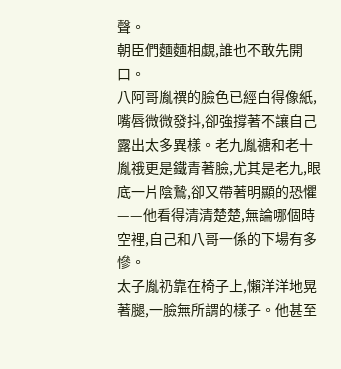聲。
朝臣們麵麵相覷,誰也不敢先開口。
八阿哥胤禩的臉色已經白得像紙,嘴唇微微發抖,卻強撐著不讓自己露出太多異樣。老九胤禟和老十胤䄉更是鐵青著臉,尤其是老九,眼底一片陰鷙,卻又帶著明顯的恐懼——他看得清清楚楚,無論哪個時空裡,自己和八哥一係的下場有多慘。
太子胤礽靠在椅子上,懶洋洋地晃著腿,一臉無所謂的樣子。他甚至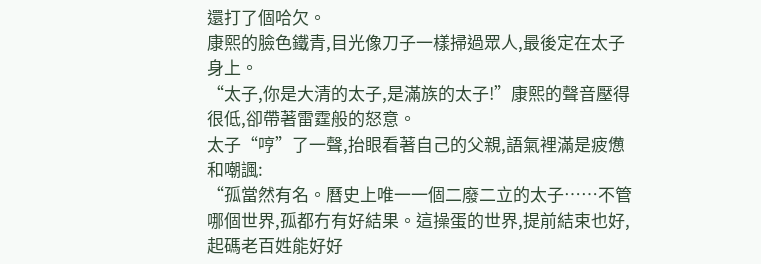還打了個哈欠。
康熙的臉色鐵青,目光像刀子一樣掃過眾人,最後定在太子身上。
“太子,你是大清的太子,是滿族的太子!”康熙的聲音壓得很低,卻帶著雷霆般的怒意。
太子“哼”了一聲,抬眼看著自己的父親,語氣裡滿是疲憊和嘲諷:
“孤當然有名。曆史上唯一一個二廢二立的太子……不管哪個世界,孤都冇有好結果。這操蛋的世界,提前結束也好,起碼老百姓能好好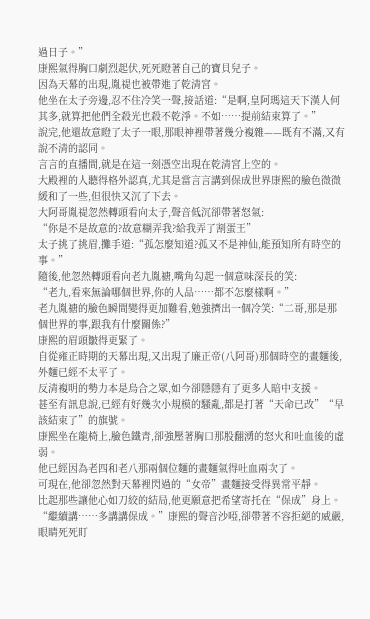過日子。”
康熙氣得胸口劇烈起伏,死死瞪著自己的寶貝兒子。
因為天幕的出現,胤禔也被帶進了乾清宮。
他坐在太子旁邊,忍不住冷笑一聲,接話道:“是啊,皇阿瑪這天下漢人何其多,就算把他們全殺光也殺不乾淨。不如……提前結束算了。”
說完,他還故意瞪了太子一眼,那眼神裡帶著幾分複雜——既有不滿,又有說不清的認同。
言言的直播間,就是在這一刻憑空出現在乾清宮上空的。
大殿裡的人聽得格外認真,尤其是當言言講到保成世界康熙的臉色微微緩和了一些,但很快又沉了下去。
大阿哥胤禔忽然轉頭看向太子,聲音低沉卻帶著怒氣:
“你是不是故意的?故意糊弄我?給我弄了割蛋王”
太子挑了挑眉,攤手道:“孤怎麼知道?孤又不是神仙,能預知所有時空的事。”
隨後,他忽然轉頭看向老九胤禟,嘴角勾起一個意味深長的笑:
“老九,看來無論哪個世界,你的人品……都不怎麼樣啊。”
老九胤禟的臉色瞬間變得更加難看,勉強擠出一個冷笑:“二哥,那是那個世界的事,跟我有什麼關係?”
康熙的眉頭皺得更緊了。
自從雍正時期的天幕出現,又出現了廉正帝(八阿哥)那個時空的畫麵後,外麵已經不太平了。
反清複明的勢力本是烏合之眾,如今卻隱隱有了更多人暗中支援。
甚至有訊息說,已經有好幾次小規模的騷亂,都是打著“天命已改”“早該結束了”的旗號。
康熙坐在龍椅上,臉色鐵青,卻強壓著胸口那股翻湧的怒火和吐血後的虛弱。
他已經因為老四和老八那兩個位麵的畫麵氣得吐血兩次了。
可現在,他卻忽然對天幕裡閃過的“女帝”畫麵接受得異常平靜。
比起那些讓他心如刀絞的結局,他更願意把希望寄托在“保成”身上。
“繼續講……多講講保成。”康熙的聲音沙啞,卻帶著不容拒絕的威嚴,眼睛死死盯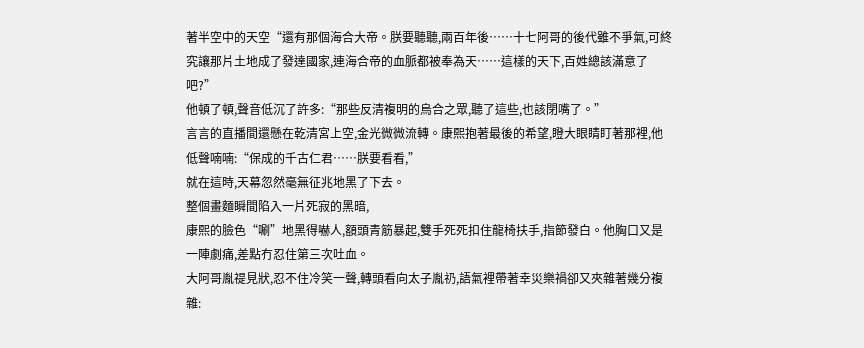著半空中的天空“還有那個海合大帝。朕要聽聽,兩百年後……十七阿哥的後代雖不爭氣,可終究讓那片土地成了發達國家,連海合帝的血脈都被奉為天……這樣的天下,百姓總該滿意了吧?”
他頓了頓,聲音低沉了許多:“那些反清複明的烏合之眾,聽了這些,也該閉嘴了。”
言言的直播間還懸在乾清宮上空,金光微微流轉。康熙抱著最後的希望,瞪大眼睛盯著那裡,他低聲喃喃:“保成的千古仁君……朕要看看,”
就在這時,天幕忽然毫無征兆地黑了下去。
整個畫麵瞬間陷入一片死寂的黑暗,
康熙的臉色“唰”地黑得嚇人,額頭青筋暴起,雙手死死扣住龍椅扶手,指節發白。他胸口又是一陣劇痛,差點冇忍住第三次吐血。
大阿哥胤禔見狀,忍不住冷笑一聲,轉頭看向太子胤礽,語氣裡帶著幸災樂禍卻又夾雜著幾分複雜: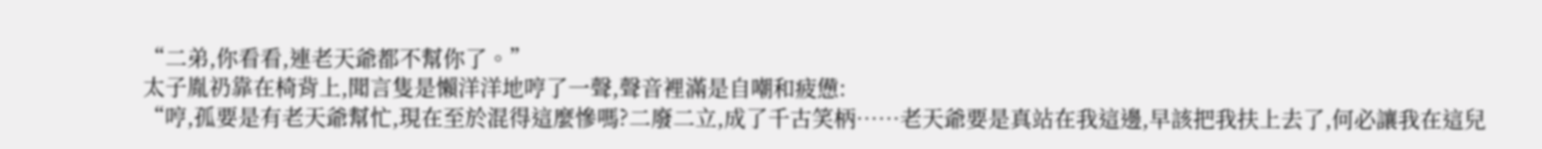“二弟,你看看,連老天爺都不幫你了。”
太子胤礽靠在椅背上,聞言隻是懶洋洋地哼了一聲,聲音裡滿是自嘲和疲憊:
“哼,孤要是有老天爺幫忙,現在至於混得這麼慘嗎?二廢二立,成了千古笑柄……老天爺要是真站在我這邊,早該把我扶上去了,何必讓我在這兒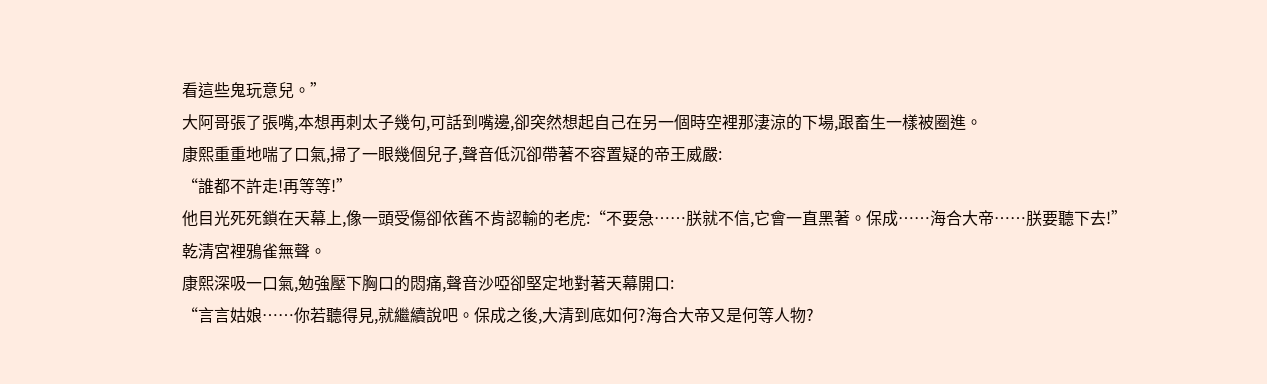看這些鬼玩意兒。”
大阿哥張了張嘴,本想再刺太子幾句,可話到嘴邊,卻突然想起自己在另一個時空裡那淒涼的下場,跟畜生一樣被圈進。
康熙重重地喘了口氣,掃了一眼幾個兒子,聲音低沉卻帶著不容置疑的帝王威嚴:
“誰都不許走!再等等!”
他目光死死鎖在天幕上,像一頭受傷卻依舊不肯認輸的老虎:“不要急……朕就不信,它會一直黑著。保成……海合大帝……朕要聽下去!”
乾清宮裡鴉雀無聲。
康熙深吸一口氣,勉強壓下胸口的悶痛,聲音沙啞卻堅定地對著天幕開口:
“言言姑娘……你若聽得見,就繼續說吧。保成之後,大清到底如何?海合大帝又是何等人物?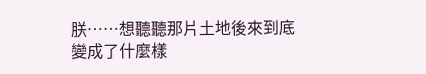朕……想聽聽那片土地後來到底變成了什麼樣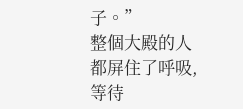子。”
整個大殿的人都屏住了呼吸,等待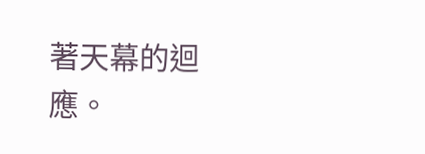著天幕的迴應。